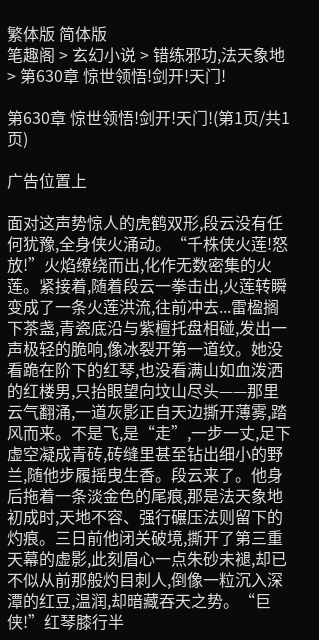繁体版 简体版
笔趣阁 > 玄幻小说 > 错练邪功,法天象地 > 第630章 惊世领悟!剑开!天门!

第630章 惊世领悟!剑开!天门!(第1页/共1页)

广告位置上

面对这声势惊人的虎鹤双形,段云没有任何犹豫,全身侠火涌动。“千株侠火莲!怒放!”火焰缭绕而出,化作无数密集的火莲。紧接着,随着段云一拳击出,火莲转瞬变成了一条火莲洪流,往前冲去...雷楹搁下茶盏,青瓷底沿与紫檀托盘相碰,发出一声极轻的脆响,像冰裂开第一道纹。她没看跪在阶下的红琴,也没看满山如血泼洒的红楼男,只抬眼望向坟山尽头——那里云气翻涌,一道灰影正自天边撕开薄雾,踏风而来。不是飞,是“走”,一步一丈,足下虚空凝成青砖,砖缝里甚至钻出细小的野兰,随他步履摇曳生香。段云来了。他身后拖着一条淡金色的尾痕,那是法天象地初成时,天地不容、强行碾压法则留下的灼痕。三日前他闭关破境,撕开了第三重天幕的虚影,此刻眉心一点朱砂未褪,却已不似从前那般灼目刺人,倒像一粒沉入深潭的红豆,温润,却暗藏吞天之势。“巨侠!”红琴膝行半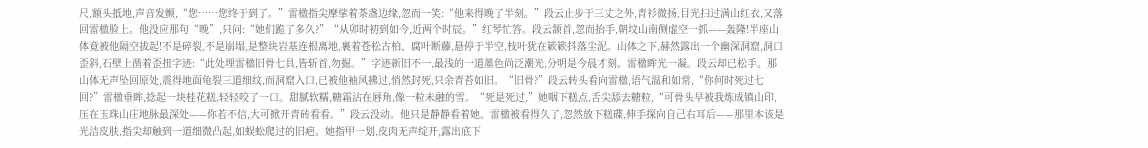尺,额头抵地,声音发颤,“您……您终于到了。”雷楹指尖摩挲着茶盏边缘,忽而一笑:“他来得晚了半刻。”段云止步于三丈之外,青衫微扬,目光扫过满山红衣,又落回雷楹脸上。他没应那句“晚”,只问:“她们跪了多久?”“从卯时初到如今,近两个时辰。”红琴忙答。段云颔首,忽而抬手,朝坟山南侧虚空一抓——轰隆!半座山体竟被他隔空拔起!不是碎裂,不是崩塌,是整块岩基连根离地,裹着苍松古柏、腐叶断藤,悬停于半空,枝叶犹在簌簌抖落尘泥。山体之下,赫然露出一个幽深洞窟,洞口歪斜,石壁上凿着歪扭字迹:“此处埋雷楹旧骨七具,皆斩首,勿掘。”字迹新旧不一,最浅的一道墨色尚泛潮光,分明是今晨才刻。雷楹眸光一凝。段云却已松手。那山体无声坠回原处,震得地面龟裂三道细纹,而洞窟入口,已被他袖风拂过,悄然封死,只余青苔如旧。“旧骨?”段云转头看向雷楹,语气温和如常,“你何时死过七回?”雷楹垂眸,捻起一块桂花糕,轻轻咬了一口。甜腻软糯,糖霜沾在唇角,像一粒未融的雪。“死是死过,”她咽下糕点,舌尖舔去糖粒,“可骨头早被我炼成镇山印,压在玉珠山庄地脉最深处——你若不信,大可掀开青砖看看。”段云没动。他只是静静看着她。雷楹被看得久了,忽然放下糕碟,伸手探向自己右耳后——那里本该是光洁皮肤,指尖却触到一道细微凸起,如蜈蚣爬过的旧疤。她指甲一划,皮肉无声绽开,露出底下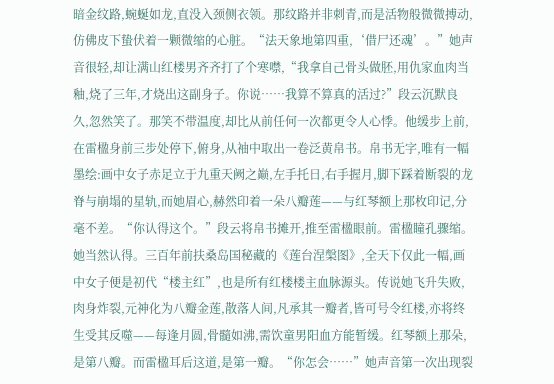暗金纹路,蜿蜒如龙,直没入颈侧衣领。那纹路并非刺青,而是活物般微微搏动,仿佛皮下蛰伏着一颗微缩的心脏。“法天象地第四重,‘借尸还魂’。”她声音很轻,却让满山红楼男齐齐打了个寒噤,“我拿自己骨头做胚,用仇家血肉当釉,烧了三年,才烧出这副身子。你说……我算不算真的活过?”段云沉默良久,忽然笑了。那笑不带温度,却比从前任何一次都更令人心悸。他缓步上前,在雷楹身前三步处停下,俯身,从袖中取出一卷泛黄帛书。帛书无字,唯有一幅墨绘:画中女子赤足立于九重天阙之巅,左手托日,右手握月,脚下踩着断裂的龙脊与崩塌的星轨,而她眉心,赫然印着一朵八瓣莲——与红琴额上那枚印记,分毫不差。“你认得这个。”段云将帛书摊开,推至雷楹眼前。雷楹瞳孔骤缩。她当然认得。三百年前扶桑岛国秘藏的《莲台涅槃图》,全天下仅此一幅,画中女子便是初代“楼主红”,也是所有红楼楼主血脉源头。传说她飞升失败,肉身炸裂,元神化为八瓣金莲,散落人间,凡承其一瓣者,皆可号令红楼,亦将终生受其反噬——每逢月圆,骨髓如沸,需饮童男阳血方能暂缓。红琴额上那朵,是第八瓣。而雷楹耳后这道,是第一瓣。“你怎会……”她声音第一次出现裂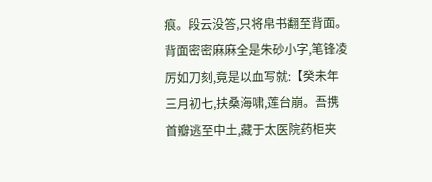痕。段云没答,只将帛书翻至背面。背面密密麻麻全是朱砂小字,笔锋凌厉如刀刻,竟是以血写就:【癸未年三月初七,扶桑海啸,莲台崩。吾携首瓣逃至中土,藏于太医院药柜夹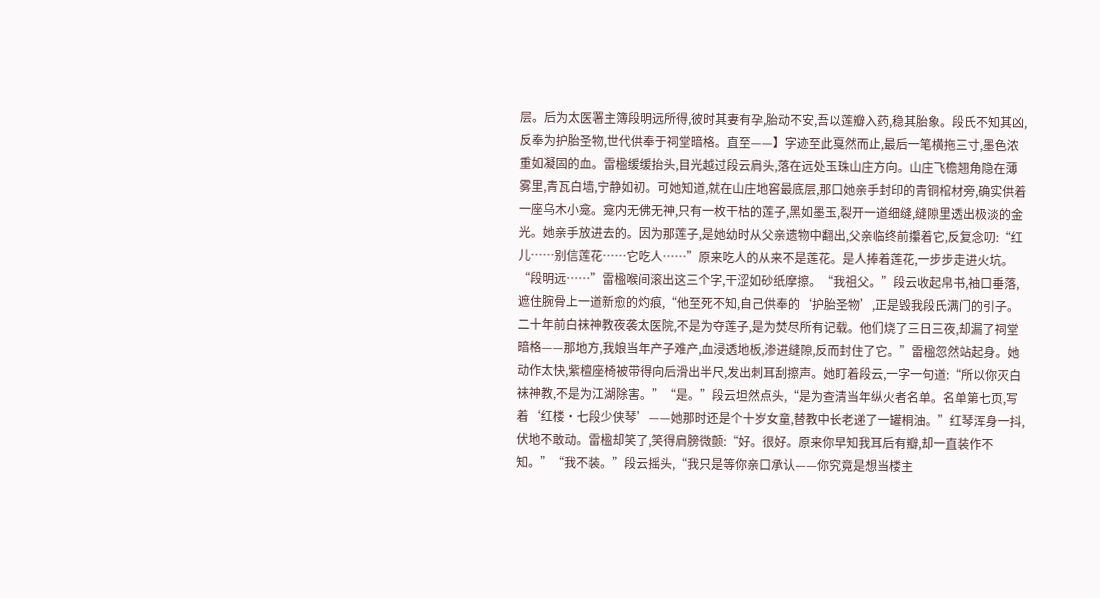层。后为太医署主簿段明远所得,彼时其妻有孕,胎动不安,吾以莲瓣入药,稳其胎象。段氏不知其凶,反奉为护胎圣物,世代供奉于祠堂暗格。直至——】字迹至此戛然而止,最后一笔横拖三寸,墨色浓重如凝固的血。雷楹缓缓抬头,目光越过段云肩头,落在远处玉珠山庄方向。山庄飞檐翘角隐在薄雾里,青瓦白墙,宁静如初。可她知道,就在山庄地窖最底层,那口她亲手封印的青铜棺材旁,确实供着一座乌木小龛。龛内无佛无神,只有一枚干枯的莲子,黑如墨玉,裂开一道细缝,缝隙里透出极淡的金光。她亲手放进去的。因为那莲子,是她幼时从父亲遗物中翻出,父亲临终前攥着它,反复念叨:“红儿……别信莲花……它吃人……”原来吃人的从来不是莲花。是人捧着莲花,一步步走进火坑。“段明远……”雷楹喉间滚出这三个字,干涩如砂纸摩擦。“我祖父。”段云收起帛书,袖口垂落,遮住腕骨上一道新愈的灼痕,“他至死不知,自己供奉的‘护胎圣物’,正是毁我段氏满门的引子。二十年前白袜神教夜袭太医院,不是为夺莲子,是为焚尽所有记载。他们烧了三日三夜,却漏了祠堂暗格——那地方,我娘当年产子难产,血浸透地板,渗进缝隙,反而封住了它。”雷楹忽然站起身。她动作太快,紫檀座椅被带得向后滑出半尺,发出刺耳刮擦声。她盯着段云,一字一句道:“所以你灭白袜神教,不是为江湖除害。”“是。”段云坦然点头,“是为查清当年纵火者名单。名单第七页,写着‘红楼·七段少侠琴’——她那时还是个十岁女童,替教中长老递了一罐桐油。”红琴浑身一抖,伏地不敢动。雷楹却笑了,笑得肩膀微颤:“好。很好。原来你早知我耳后有瓣,却一直装作不知。”“我不装。”段云摇头,“我只是等你亲口承认——你究竟是想当楼主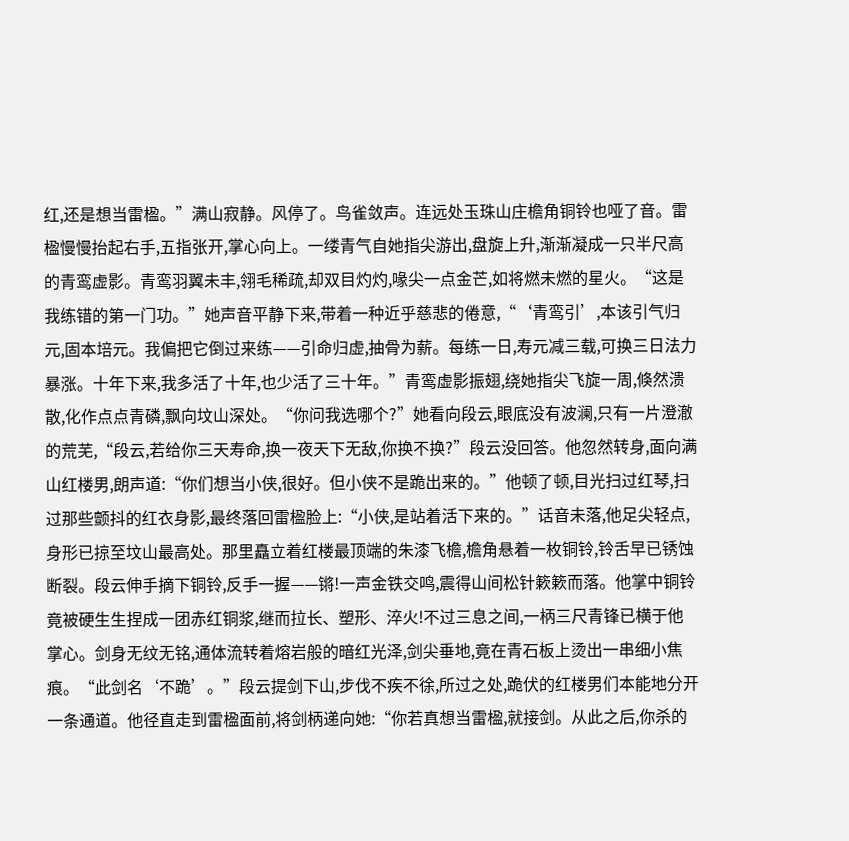红,还是想当雷楹。”满山寂静。风停了。鸟雀敛声。连远处玉珠山庄檐角铜铃也哑了音。雷楹慢慢抬起右手,五指张开,掌心向上。一缕青气自她指尖游出,盘旋上升,渐渐凝成一只半尺高的青鸾虚影。青鸾羽翼未丰,翎毛稀疏,却双目灼灼,喙尖一点金芒,如将燃未燃的星火。“这是我练错的第一门功。”她声音平静下来,带着一种近乎慈悲的倦意,“‘青鸾引’,本该引气归元,固本培元。我偏把它倒过来练——引命归虚,抽骨为薪。每练一日,寿元减三载,可换三日法力暴涨。十年下来,我多活了十年,也少活了三十年。”青鸾虚影振翅,绕她指尖飞旋一周,倏然溃散,化作点点青磷,飘向坟山深处。“你问我选哪个?”她看向段云,眼底没有波澜,只有一片澄澈的荒芜,“段云,若给你三天寿命,换一夜天下无敌,你换不换?”段云没回答。他忽然转身,面向满山红楼男,朗声道:“你们想当小侠,很好。但小侠不是跪出来的。”他顿了顿,目光扫过红琴,扫过那些颤抖的红衣身影,最终落回雷楹脸上:“小侠,是站着活下来的。”话音未落,他足尖轻点,身形已掠至坟山最高处。那里矗立着红楼最顶端的朱漆飞檐,檐角悬着一枚铜铃,铃舌早已锈蚀断裂。段云伸手摘下铜铃,反手一握——锵!一声金铁交鸣,震得山间松针簌簌而落。他掌中铜铃竟被硬生生捏成一团赤红铜浆,继而拉长、塑形、淬火!不过三息之间,一柄三尺青锋已横于他掌心。剑身无纹无铭,通体流转着熔岩般的暗红光泽,剑尖垂地,竟在青石板上烫出一串细小焦痕。“此剑名‘不跪’。”段云提剑下山,步伐不疾不徐,所过之处,跪伏的红楼男们本能地分开一条通道。他径直走到雷楹面前,将剑柄递向她:“你若真想当雷楹,就接剑。从此之后,你杀的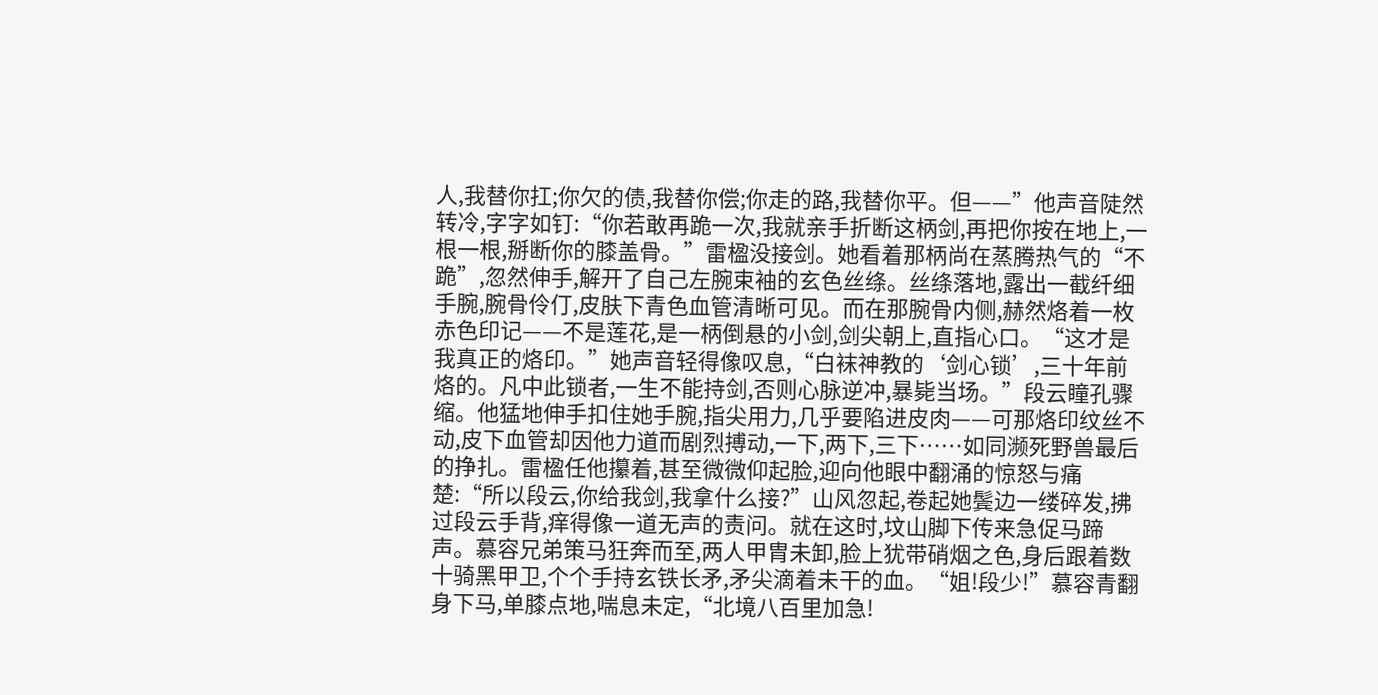人,我替你扛;你欠的债,我替你偿;你走的路,我替你平。但——”他声音陡然转冷,字字如钉:“你若敢再跪一次,我就亲手折断这柄剑,再把你按在地上,一根一根,掰断你的膝盖骨。”雷楹没接剑。她看着那柄尚在蒸腾热气的“不跪”,忽然伸手,解开了自己左腕束袖的玄色丝绦。丝绦落地,露出一截纤细手腕,腕骨伶仃,皮肤下青色血管清晰可见。而在那腕骨内侧,赫然烙着一枚赤色印记——不是莲花,是一柄倒悬的小剑,剑尖朝上,直指心口。“这才是我真正的烙印。”她声音轻得像叹息,“白袜神教的‘剑心锁’,三十年前烙的。凡中此锁者,一生不能持剑,否则心脉逆冲,暴毙当场。”段云瞳孔骤缩。他猛地伸手扣住她手腕,指尖用力,几乎要陷进皮肉——可那烙印纹丝不动,皮下血管却因他力道而剧烈搏动,一下,两下,三下……如同濒死野兽最后的挣扎。雷楹任他攥着,甚至微微仰起脸,迎向他眼中翻涌的惊怒与痛楚:“所以段云,你给我剑,我拿什么接?”山风忽起,卷起她鬓边一缕碎发,拂过段云手背,痒得像一道无声的责问。就在这时,坟山脚下传来急促马蹄声。慕容兄弟策马狂奔而至,两人甲胄未卸,脸上犹带硝烟之色,身后跟着数十骑黑甲卫,个个手持玄铁长矛,矛尖滴着未干的血。“姐!段少!”慕容青翻身下马,单膝点地,喘息未定,“北境八百里加急!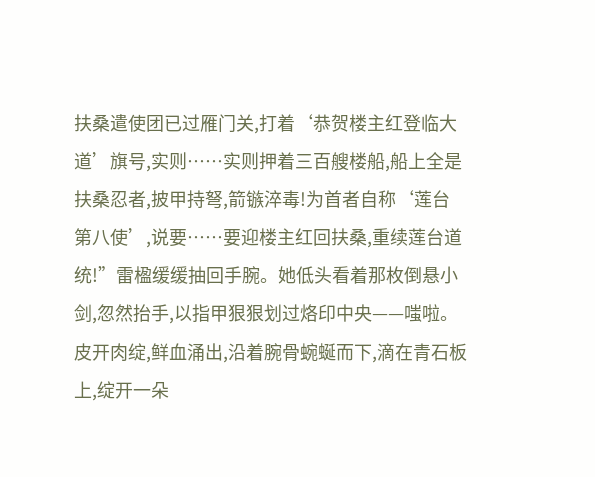扶桑遣使团已过雁门关,打着‘恭贺楼主红登临大道’旗号,实则……实则押着三百艘楼船,船上全是扶桑忍者,披甲持弩,箭镞淬毒!为首者自称‘莲台第八使’,说要……要迎楼主红回扶桑,重续莲台道统!”雷楹缓缓抽回手腕。她低头看着那枚倒悬小剑,忽然抬手,以指甲狠狠划过烙印中央——嗤啦。皮开肉绽,鲜血涌出,沿着腕骨蜿蜒而下,滴在青石板上,绽开一朵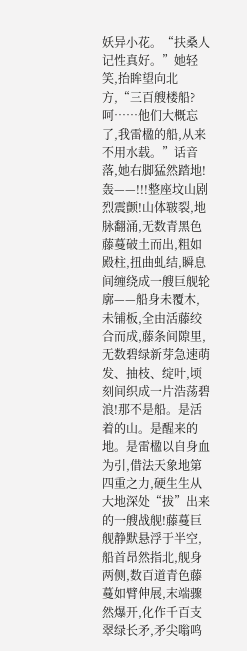妖异小花。“扶桑人记性真好。”她轻笑,抬眸望向北方,“三百艘楼船?呵……他们大概忘了,我雷楹的船,从来不用水载。”话音落,她右脚猛然踏地!轰——!!!整座坟山剧烈震颤!山体皲裂,地脉翻涌,无数青黑色藤蔓破土而出,粗如殿柱,扭曲虬结,瞬息间缠绕成一艘巨舰轮廓——船身未覆木,未铺板,全由活藤绞合而成,藤条间隙里,无数碧绿新芽急速萌发、抽枝、绽叶,顷刻间织成一片浩荡碧浪!那不是船。是活着的山。是醒来的地。是雷楹以自身血为引,借法天象地第四重之力,硬生生从大地深处“拔”出来的一艘战舰!藤蔓巨舰静默悬浮于半空,船首昂然指北,舰身两侧,数百道青色藤蔓如臂伸展,末端骤然爆开,化作千百支翠绿长矛,矛尖嗡鸣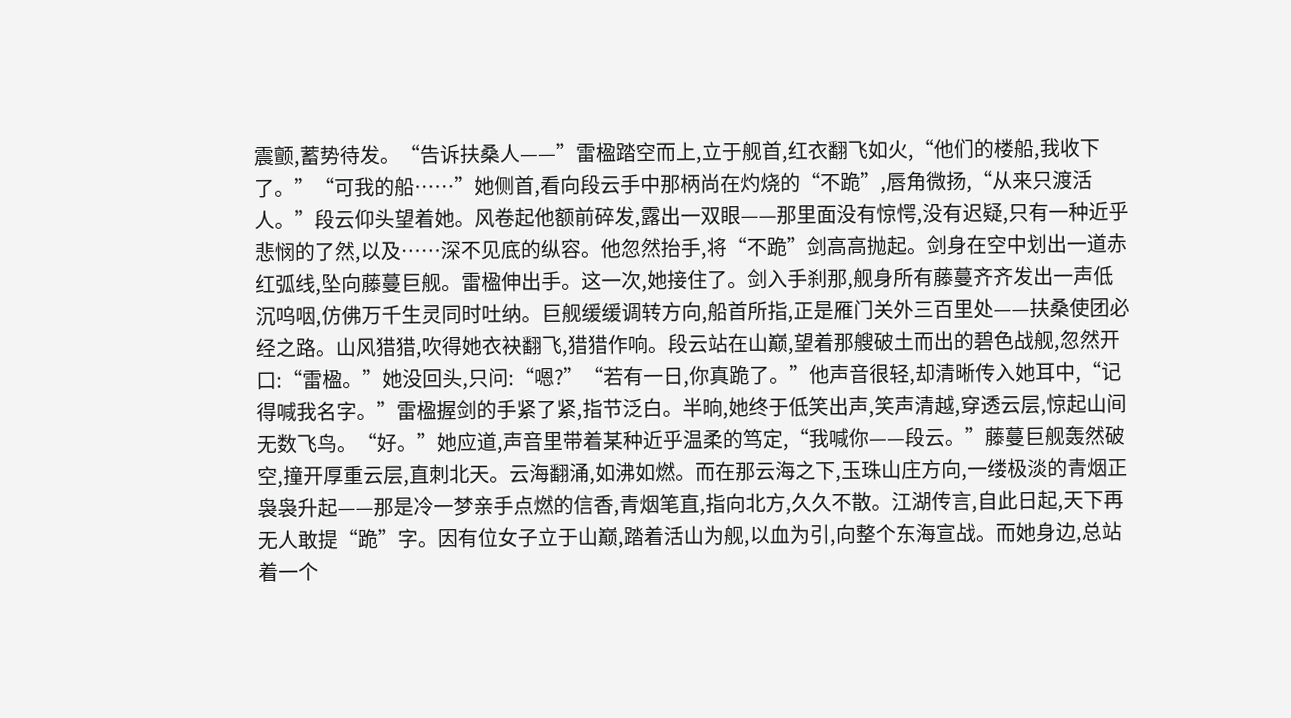震颤,蓄势待发。“告诉扶桑人——”雷楹踏空而上,立于舰首,红衣翻飞如火,“他们的楼船,我收下了。”“可我的船……”她侧首,看向段云手中那柄尚在灼烧的“不跪”,唇角微扬,“从来只渡活人。”段云仰头望着她。风卷起他额前碎发,露出一双眼——那里面没有惊愕,没有迟疑,只有一种近乎悲悯的了然,以及……深不见底的纵容。他忽然抬手,将“不跪”剑高高抛起。剑身在空中划出一道赤红弧线,坠向藤蔓巨舰。雷楹伸出手。这一次,她接住了。剑入手刹那,舰身所有藤蔓齐齐发出一声低沉呜咽,仿佛万千生灵同时吐纳。巨舰缓缓调转方向,船首所指,正是雁门关外三百里处——扶桑使团必经之路。山风猎猎,吹得她衣袂翻飞,猎猎作响。段云站在山巅,望着那艘破土而出的碧色战舰,忽然开口:“雷楹。”她没回头,只问:“嗯?”“若有一日,你真跪了。”他声音很轻,却清晰传入她耳中,“记得喊我名字。”雷楹握剑的手紧了紧,指节泛白。半晌,她终于低笑出声,笑声清越,穿透云层,惊起山间无数飞鸟。“好。”她应道,声音里带着某种近乎温柔的笃定,“我喊你——段云。”藤蔓巨舰轰然破空,撞开厚重云层,直刺北天。云海翻涌,如沸如燃。而在那云海之下,玉珠山庄方向,一缕极淡的青烟正袅袅升起——那是冷一梦亲手点燃的信香,青烟笔直,指向北方,久久不散。江湖传言,自此日起,天下再无人敢提“跪”字。因有位女子立于山巅,踏着活山为舰,以血为引,向整个东海宣战。而她身边,总站着一个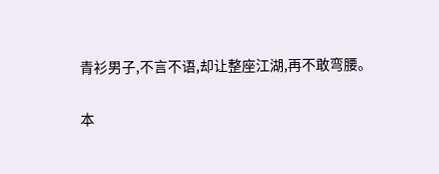青衫男子,不言不语,却让整座江湖,再不敢弯腰。

本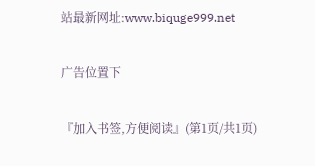站最新网址:www.biquge999.net

广告位置下

『加入书签,方便阅读』(第1页/共1页)